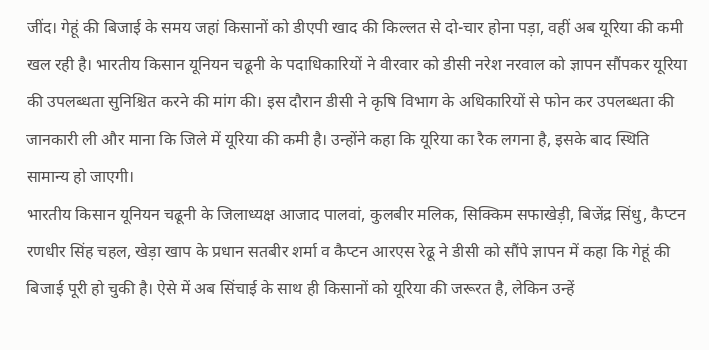जींद। गेहूं की बिजाई के समय जहां किसानों को डीएपी खाद की किल्लत से दो-चार होना पड़ा, वहीं अब यूरिया की कमी खल रही है। भारतीय किसान यूनियन चढूनी के पदाधिकारियों ने वीरवार को डीसी नरेश नरवाल को ज्ञापन सौंपकर यूरिया की उपलब्धता सुनिश्चित करने की मांग की। इस दौरान डीसी ने कृषि विभाग के अधिकारियों से फोन कर उपलब्धता की जानकारी ली और माना कि जिले में यूरिया की कमी है। उन्होंने कहा कि यूरिया का रैक लगना है, इसके बाद स्थिति सामान्य हो जाएगी।
भारतीय किसान यूनियन चढूनी के जिलाध्यक्ष आजाद पालवां, कुलबीर मलिक, सिक्किम सफाखेड़ी, बिजेंद्र सिंधु, कैप्टन रणधीर सिंह चहल, खेड़ा खाप के प्रधान सतबीर शर्मा व कैप्टन आरएस रेढू ने डीसी को सौंपे ज्ञापन में कहा कि गेहूं की बिजाई पूरी हो चुकी है। ऐसे में अब सिंचाई के साथ ही किसानों को यूरिया की जरूरत है, लेकिन उन्हें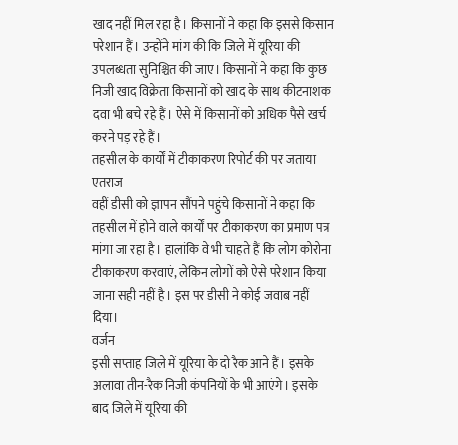खाद नहीं मिल रहा है। किसानों ने कहा कि इससे किसान परेशान हैं। उन्होंने मांग की कि जिले में यूरिया की उपलब्धता सुनिश्चित की जाए। किसानों ने कहा कि कुछ निजी खाद विक्रेता किसानों को खाद के साथ कीटनाशक दवा भी बचे रहे हैं। ऐसे में किसानों को अधिक पैसे खर्च करने पड़ रहे हैं।
तहसील के कार्यों में टीकाकरण रिपोर्ट की पर जताया एतराज
वहीं डीसी को ज्ञापन सौंपने पहुंचे किसानों ने कहा कि तहसील में होने वाले कार्यों पर टीकाकरण का प्रमाण पत्र मांगा जा रहा है। हालांकि वे भी चाहते हैं कि लोग कोरोना टीकाकरण करवाएं, लेकिन लोगों को ऐसे परेशान किया जाना सही नहीं है। इस पर डीसी ने कोई जवाब नहीं दिया।
वर्जन
इसी सप्ताह जिले में यूरिया के दो रैक आने हैं। इसके अलावा तीन-रैक निजी कंपनियों के भी आएंगे। इसके बाद जिले में यूरिया की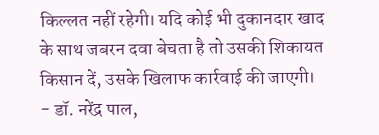किल्लत नहीं रहेगी। यदि कोई भी दुकानदार खाद के साथ जबरन दवा बेचता है तो उसकी शिकायत किसान दें, उसके खिलाफ कार्रवाई की जाएगी।
- डॉ. नरेंद्र पाल,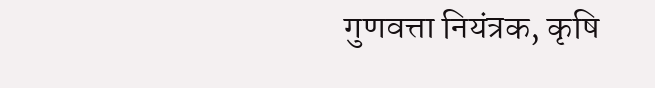गुणवत्ता नियंत्रक, कृषि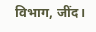विभाग, जींद।